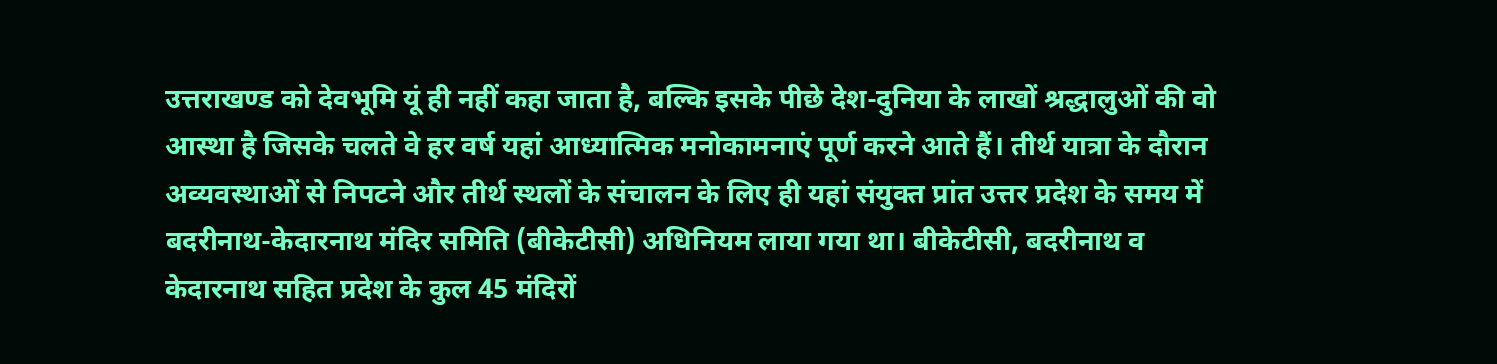उत्तराखण्ड को देवभूमि यूं ही नहीं कहा जाता है, बल्कि इसके पीछे देश-दुनिया के लाखों श्रद्धालुओं की वो आस्था है जिसके चलते वे हर वर्ष यहां आध्यात्मिक मनोकामनाएं पूर्ण करने आते हैं। तीर्थ यात्रा के दौरान अव्यवस्थाओं से निपटने और तीर्थ स्थलों के संचालन के लिए ही यहां संयुक्त प्रांत उत्तर प्रदेश के समय में बदरीनाथ-केदारनाथ मंदिर समिति (बीकेटीसी) अधिनियम लाया गया था। बीकेटीसी, बदरीनाथ व केदारनाथ सहित प्रदेश के कुल 45 मंदिरों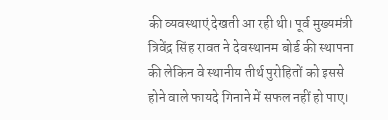की व्यवस्थाएं देखती आ रही थी। पूर्व मुख्यमंत्री त्रिवेंद्र सिंह रावत ने देवस्थानम बोर्ड की स्थापना की लेकिन वे स्थानीय तीर्थ पुरोहितों को इससे होने वाले फायदे गिनाने में सफल नहीं हो पाए।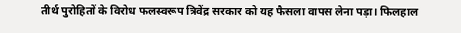तीर्थ पुरोहितों के विरोध फलस्वरूप त्रिवेंद्र सरकार को यह फैसला वापस लेना पड़ा। फिलहाल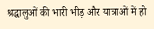श्रद्धालुओं की भारी भीड़ और यात्राओं में हो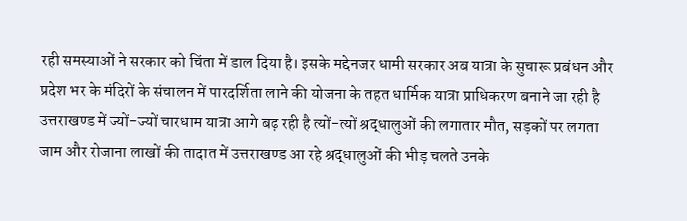रही समस्याओं ने सरकार को चिंता में डाल दिया है। इसके मद्देनजर धामी सरकार अब यात्रा के सुचारू प्रबंधन और प्रदेश भर के मंदिरों के संचालन में पारदर्शिता लाने की योजना के तहत धार्मिक यात्रा प्राधिकरण बनाने जा रही है
उत्तराखण्ड में ज्यों-ज्यों चारधाम यात्रा आगे बढ़ रही है त्यों-त्यों श्रद्धालुओं की लगातार मौत, सड़कों पर लगता जाम और रोजाना लाखों की तादात में उत्तराखण्ड आ रहे श्रद्धालुओं की भीड़ चलते उनके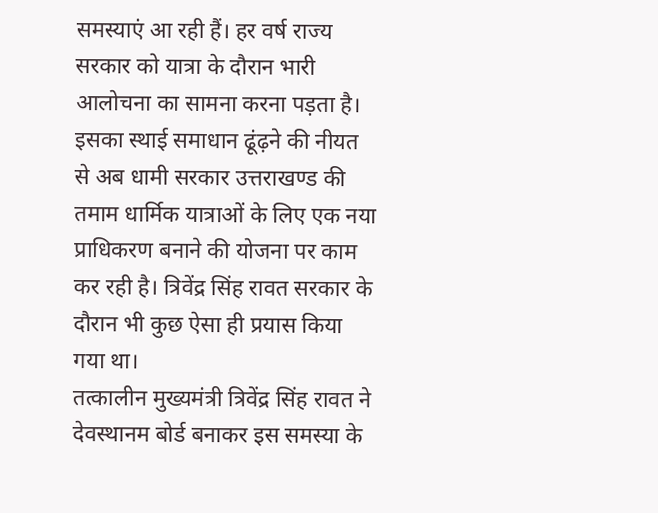समस्याएं आ रही हैं। हर वर्ष राज्य सरकार को यात्रा के दौरान भारी आलोचना का सामना करना पड़ता है। इसका स्थाई समाधान ढूंढ़ने की नीयत से अब धामी सरकार उत्तराखण्ड की तमाम धार्मिक यात्राओं के लिए एक नया प्राधिकरण बनाने की योजना पर काम कर रही है। त्रिवेंद्र सिंह रावत सरकार के दौरान भी कुछ ऐसा ही प्रयास किया गया था।
तत्कालीन मुख्यमंत्री त्रिवेंद्र सिंह रावत ने देवस्थानम बोर्ड बनाकर इस समस्या के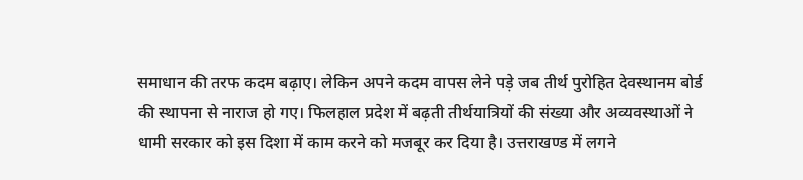समाधान की तरफ कदम बढ़ाए। लेकिन अपने कदम वापस लेने पड़े जब तीर्थ पुरोहित देवस्थानम बोर्ड की स्थापना से नाराज हो गए। फिलहाल प्रदेश में बढ़ती तीर्थयात्रियों की संख्या और अव्यवस्थाओं ने धामी सरकार को इस दिशा में काम करने को मजबूर कर दिया है। उत्तराखण्ड में लगने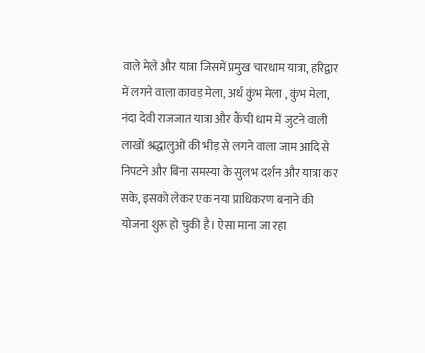वाले मेले और यात्रा जिसमें प्रमुख चारधाम यात्रा, हरिद्वार में लगने वाला कावड़ मेला, अर्ध कुंभ मेला , कुंभ मेला, नंदा देवी राजजात यात्रा और कैंची धाम में जुटने वाली लाखों श्रद्धालुओं की भीड़ से लगने वाला जाम आदि से निपटने और बिना समस्या के सुलभ दर्शन और यात्रा कर सके, इसको लेकर एक नया प्राधिकरण बनाने की योजना शुरू हो चुकी है। ऐसा माना जा रहा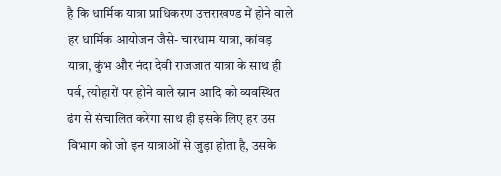है कि धार्मिक यात्रा प्राधिकरण उत्तराखण्ड में होने वाले हर धार्मिक आयोजन जैसे- चारधाम यात्रा, कांवड़ यात्रा, कुंभ और नंदा देवी राजजात यात्रा के साथ ही पर्व, त्योहारों पर होने वाले स्नान आदि को व्यवस्थित ढंग से संचालित करेगा साथ ही इसके लिए हर उस विभाग को जो इन यात्राओं से जुड़ा होता है, उसके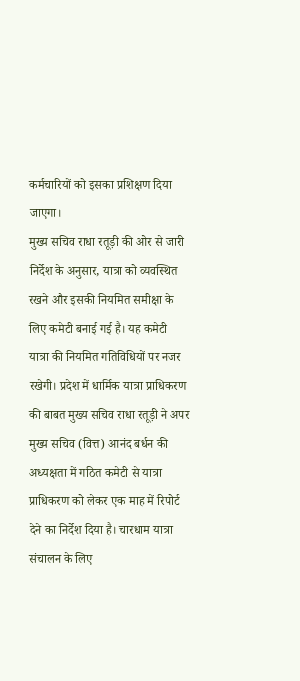कर्मचारियों को इसका प्रशिक्षण दिया जाएगा।
मुख्य सचिव राधा रतूड़ी की ओर से जारी निर्देश के अनुसार, यात्रा को व्यवस्थित रखने और इसकी नियमित समीक्षा के लिए कमेटी बनाई गई है। यह कमेटी यात्रा की नियमित गतिविधियों पर नजर रखेगी। प्रदेश में धार्मिक यात्रा प्राधिकरण की बाबत मुख्य सचिव राधा रतूड़ी ने अपर मुख्य सचिव (वित्त) आनंद बर्धन की अध्यक्षता में गठित कमेटी से यात्रा प्राधिकरण को लेकर एक माह में रिपोर्ट देने का निर्देश दिया है। चारधाम यात्रा संचालन के लिए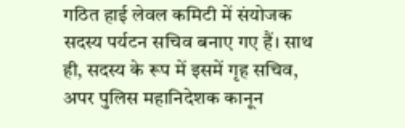गठित हाई लेवल कमिटी में संयोजक सदस्य पर्यटन सचिव बनाए गए हैं। साथ ही, सदस्य के रूप में इसमें गृह सचिव, अपर पुलिस महानिदेशक कानून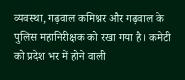व्यवस्था, गढ़वाल कमिश्नर और गढ़वाल के पुलिस महानिरीक्षक को रखा गया है। कमेटी को प्रदेश भर में होने वाली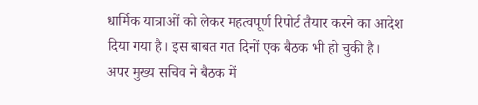धार्मिक यात्राओं को लेकर महत्वपूर्ण रिपोर्ट तैयार करने का आदेश दिया गया है। इस बाबत गत दिनों एक बैठक भी हो चुकी है।
अपर मुख्य सचिव ने बैठक में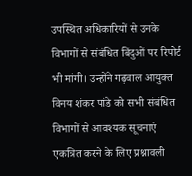उपस्थित अधिकारियों से उनके विभागों से संबंधित बिंदुओं पर रिपोर्ट भी मांगी। उन्होंने गढ़वाल आयुक्त विनय शंकर पांडे को सभी संबंधित विभागों से आवश्यक सूचनाएं एकत्रित करने के लिए प्रश्नावली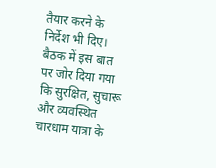तैयार करने के निर्देश भी दिए। बैठक में इस बात पर जोर दिया गया कि सुरक्षित, सुचारू और व्यवस्थित चारधाम यात्रा के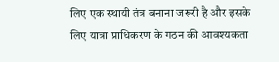लिए एक स्थायी तंत्र बनाना जरूरी है और इसके लिए यात्रा प्राधिकरण के गठन की आवश्यकता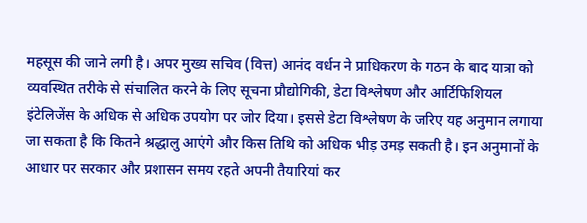महसूस की जाने लगी है। अपर मुख्य सचिव (वित्त) आनंद वर्धन ने प्राधिकरण के गठन के बाद यात्रा को व्यवस्थित तरीके से संचालित करने के लिए सूचना प्रौद्योगिकी, डेटा विश्लेषण और आर्टिफिशियल इंटेलिजेंस के अधिक से अधिक उपयोग पर जोर दिया। इससे डेटा विश्लेषण के जरिए यह अनुमान लगाया जा सकता है कि कितने श्रद्धालु आएंगे और किस तिथि को अधिक भीड़ उमड़ सकती है। इन अनुमानों के आधार पर सरकार और प्रशासन समय रहते अपनी तैयारियां कर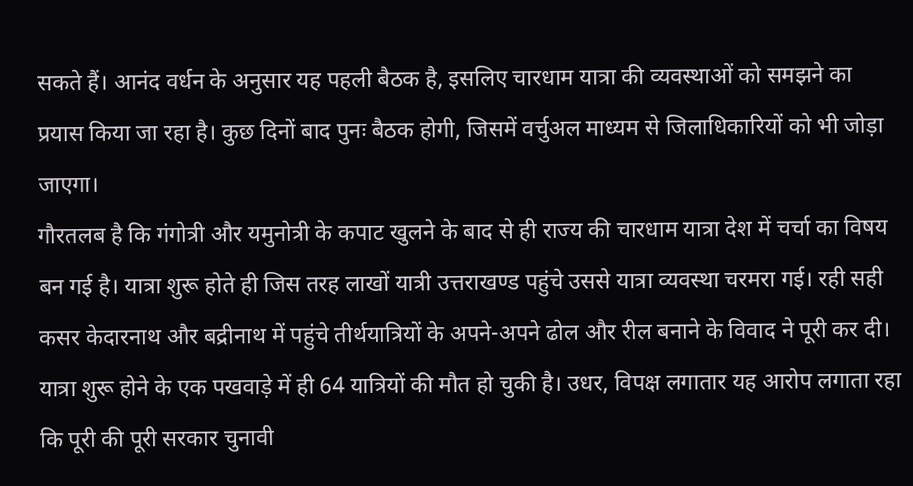सकते हैं। आनंद वर्धन के अनुसार यह पहली बैठक है, इसलिए चारधाम यात्रा की व्यवस्थाओं को समझने का प्रयास किया जा रहा है। कुछ दिनों बाद पुनः बैठक होगी, जिसमें वर्चुअल माध्यम से जिलाधिकारियों को भी जोड़ा जाएगा।
गौरतलब है कि गंगोत्री और यमुनोत्री के कपाट खुलने के बाद से ही राज्य की चारधाम यात्रा देश में चर्चा का विषय बन गई है। यात्रा शुरू होते ही जिस तरह लाखों यात्री उत्तराखण्ड पहुंचे उससे यात्रा व्यवस्था चरमरा गई। रही सही कसर केदारनाथ और बद्रीनाथ में पहुंचे तीर्थयात्रियों के अपने-अपने ढोल और रील बनाने के विवाद ने पूरी कर दी। यात्रा शुरू होने के एक पखवाड़े में ही 64 यात्रियों की मौत हो चुकी है। उधर, विपक्ष लगातार यह आरोप लगाता रहा कि पूरी की पूरी सरकार चुनावी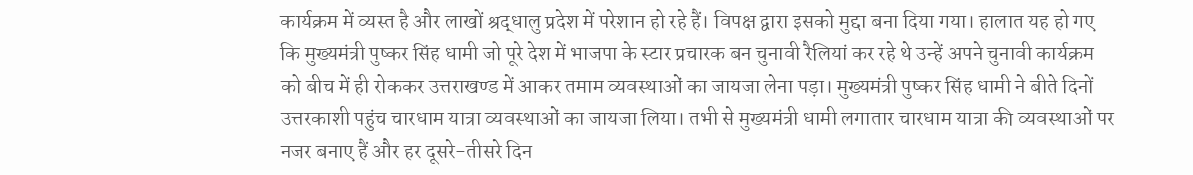कार्यक्रम में व्यस्त है और लाखों श्रद्धालु प्रदेश में परेशान हो रहे हैं। विपक्ष द्वारा इसको मुद्दा बना दिया गया। हालात यह हो गए कि मुख्यमंत्री पुष्कर सिंह धामी जो पूरे देश में भाजपा के स्टार प्रचारक बन चुनावी रैलियां कर रहे थे उन्हें अपने चुनावी कार्यक्रम को बीच में ही रोककर उत्तराखण्ड में आकर तमाम व्यवस्थाओं का जायजा लेना पड़ा। मुख्यमंत्री पुष्कर सिंह धामी ने बीते दिनों उत्तरकाशी पहुंच चारधाम यात्रा व्यवस्थाओं का जायजा लिया। तभी से मुख्यमंत्री धामी लगातार चारधाम यात्रा की व्यवस्थाओं पर नजर बनाए हैं और हर दूसरे-तीसरे दिन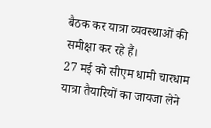बैठक कर यात्रा व्यवस्थाओं की समीक्षा कर रहे हैं।
27 मई को सीएम धामी चारधाम यात्रा तैयारियों का जायजा लेने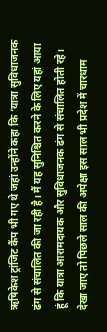ऋषिकेश ट्रांजिट कैंप भी गए थे जहां उन्होंने कहा कि ‘यात्रा सुविधाजनक ढंग से संचालित की जा रही है। मैं यह सुनिश्चित करने के लिए यहां आया हूं कि यात्रा आरामदायक और सुविधाजनक ढंग से संचालित होती रहे। देखा जाए तो पिछले साल की अपेक्षा इस साल भी प्रदेश में चारधाम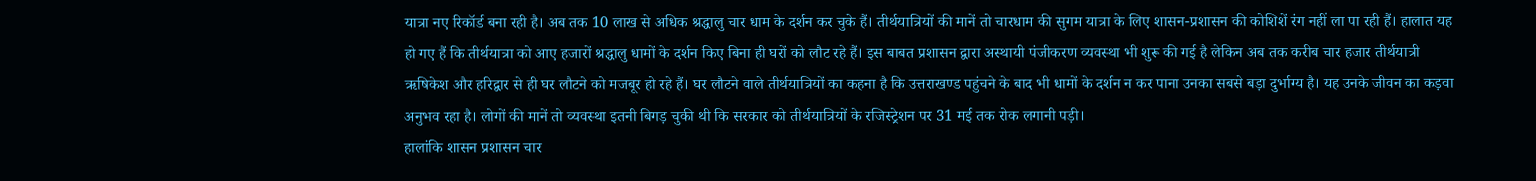यात्रा नए रिकॉर्ड बना रही है। अब तक 10 लाख से अधिक श्रद्धालु चार धाम के दर्शन कर चुके हैं। तीर्थयात्रियों की मानें तो चारधाम की सुगम यात्रा के लिए शासन-प्रशासन की कोशिशें रंग नहीं ला पा रही हैं। हालात यह हो गए हैं कि तीर्थयात्रा को आए हजारों श्रद्धालु धामों के दर्शन किए बिना ही घरों को लौट रहे हैं। इस बाबत प्रशासन द्वारा अस्थायी पंजीकरण व्यवस्था भी शुरू की गई है लेकिन अब तक करीब चार हजार तीर्थयात्री ऋषिकेश और हरिद्वार से ही घर लौटने को मजबूर हो रहे हैं। घर लौटने वाले तीर्थयात्रियों का कहना है कि उत्तराखण्ड पहुंचने के बाद भी धामों के दर्शन न कर पाना उनका सबसे बड़ा दुर्भाग्य है। यह उनके जीवन का कड़वा अनुभव रहा है। लोगों की मानें तो व्यवस्था इतनी बिगड़ चुकी थी कि सरकार को तीर्थयात्रियों के रजिस्ट्रेशन पर 31 मई तक रोक लगानी पड़ी।
हालांकि शासन प्रशासन चार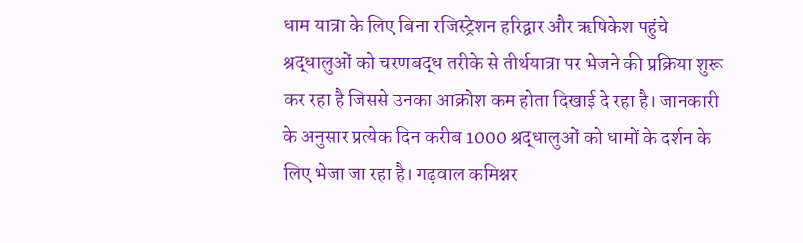धाम यात्रा के लिए बिना रजिस्ट्रेशन हरिद्वार और ऋषिकेश पहुंचे श्रद्धालुओं को चरणबद्ध तरीके से तीर्थयात्रा पर भेजने की प्रक्रिया शुरू कर रहा है जिससे उनका आक्रोश कम होता दिखाई दे रहा है। जानकारी के अनुसार प्रत्येक दिन करीब 1000 श्रद्धालुओं को धामों के दर्शन के लिए भेजा जा रहा है। गढ़वाल कमिश्नर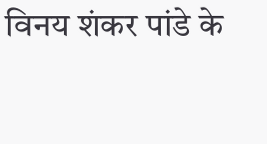विनय शंकर पांडे के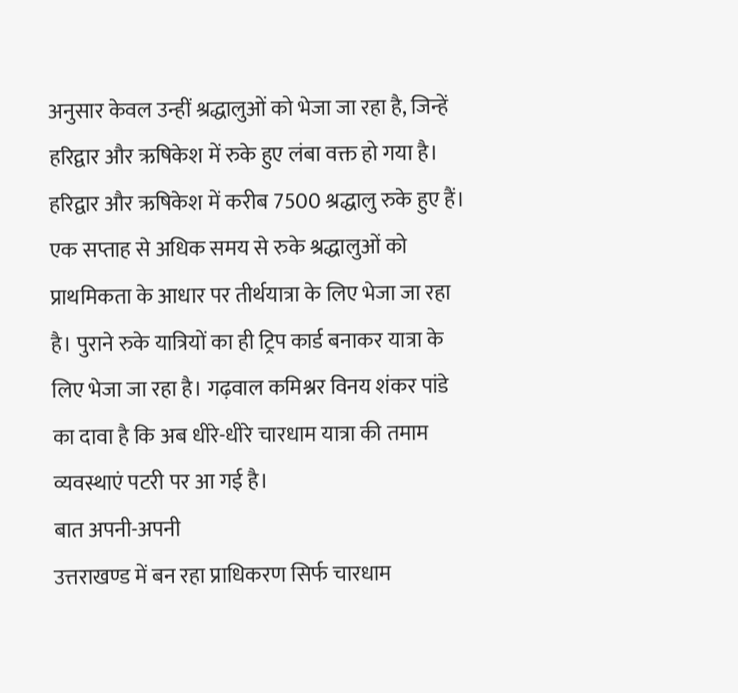अनुसार केवल उन्हीं श्रद्धालुओं को भेजा जा रहा है, जिन्हें हरिद्वार और ऋषिकेश में रुके हुए लंबा वक्त हो गया है। हरिद्वार और ऋषिकेश में करीब 7500 श्रद्धालु रुके हुए हैं। एक सप्ताह से अधिक समय से रुके श्रद्धालुओं को प्राथमिकता के आधार पर तीर्थयात्रा के लिए भेजा जा रहा है। पुराने रुके यात्रियों का ही ट्रिप कार्ड बनाकर यात्रा के लिए भेजा जा रहा है। गढ़वाल कमिश्नर विनय शंकर पांडे का दावा है कि अब धीरे-धीरे चारधाम यात्रा की तमाम व्यवस्थाएं पटरी पर आ गई है।
बात अपनी-अपनी
उत्तराखण्ड में बन रहा प्राधिकरण सिर्फ चारधाम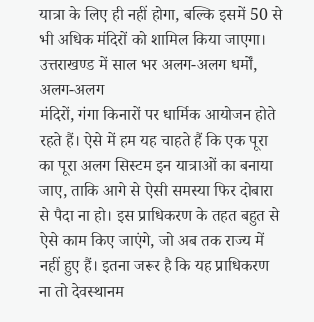यात्रा के लिए ही नहीं होगा, बल्कि इसमें 50 से भी अधिक मंदिरों को शामिल किया जाएगा। उत्तराखण्ड में साल भर अलग-अलग धर्मों, अलग-अलग
मंदिरों, गंगा किनारों पर धार्मिक आयोजन होते रहते हैं। ऐसे में हम यह चाहते हैं कि एक पूरा का पूरा अलग सिस्टम इन यात्राओं का बनाया जाए, ताकि आगे से ऐसी समस्या फिर दोबारा से पैदा ना हो। इस प्राधिकरण के तहत बहुत से ऐसे काम किए जाएंगे, जो अब तक राज्य में नहीं हुए हैं। इतना जरूर है कि यह प्राधिकरण ना तो देवस्थानम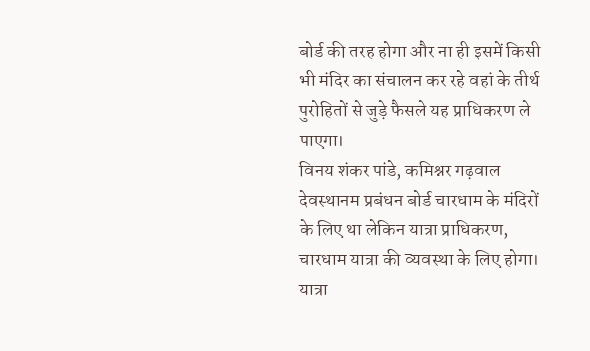बोर्ड की तरह होगा और ना ही इसमें किसी भी मंदिर का संचालन कर रहे वहां के तीर्थ पुरोहितों से जुड़े फैसले यह प्राधिकरण ले पाएगा।
विनय शंकर पांडे, कमिश्नर गढ़वाल
देवस्थानम प्रबंधन बोर्ड चारधाम के मंदिरों के लिए था लेकिन यात्रा प्राधिकरण, चारधाम यात्रा की व्यवस्था के लिए होगा। यात्रा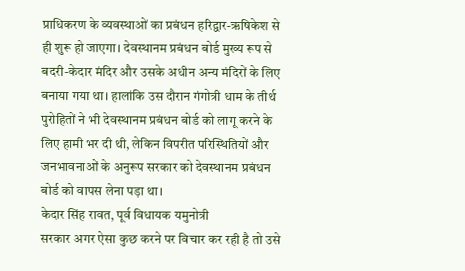प्राधिकरण के व्यवस्थाओं का प्रबंधन हरिद्वार-ऋषिकेश से ही शुरू हो जाएगा। देवस्थानम प्रबंधन बोर्ड मुख्य रूप से बदरी-केदार मंदिर और उसके अधीन अन्य मंदिरों के लिए बनाया गया था। हालांकि उस दौरान गंगोत्री धाम के तीर्थ पुरोहितों ने भी देवस्थानम प्रबंधन बोर्ड को लागू करने के लिए हामी भर दी थी, लेकिन विपरीत परिस्थितियों और जनभावनाओं के अनुरूप सरकार को देवस्थानम प्रबंधन बोर्ड को वापस लेना पड़ा था।
केदार सिंह रावत, पूर्व विधायक यमुनोत्री
सरकार अगर ऐसा कुछ करने पर विचार कर रही है तो उसे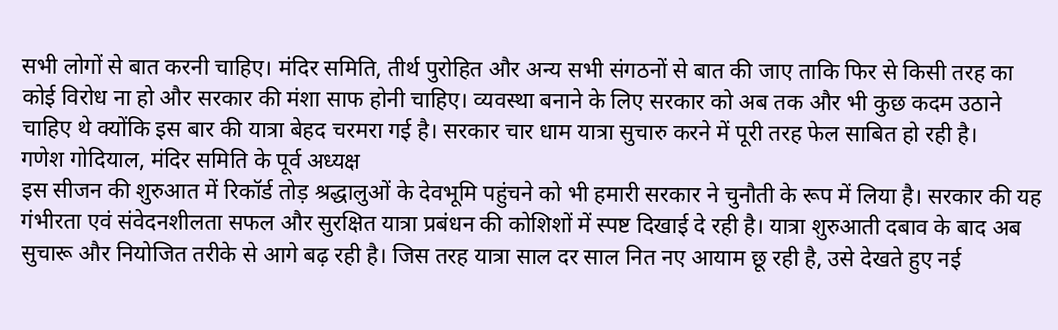सभी लोगों से बात करनी चाहिए। मंदिर समिति, तीर्थ पुरोहित और अन्य सभी संगठनों से बात की जाए ताकि फिर से किसी तरह का कोई विरोध ना हो और सरकार की मंशा साफ होनी चाहिए। व्यवस्था बनाने के लिए सरकार को अब तक और भी कुछ कदम उठाने चाहिए थे क्योंकि इस बार की यात्रा बेहद चरमरा गई है। सरकार चार धाम यात्रा सुचारु करने में पूरी तरह फेल साबित हो रही है।
गणेश गोदियाल, मंदिर समिति के पूर्व अध्यक्ष
इस सीजन की शुरुआत में रिकॉर्ड तोड़ श्रद्धालुओं के देवभूमि पहुंचने को भी हमारी सरकार ने चुनौती के रूप में लिया है। सरकार की यह गंभीरता एवं संवेदनशीलता सफल और सुरक्षित यात्रा प्रबंधन की कोशिशों में स्पष्ट दिखाई दे रही है। यात्रा शुरुआती दबाव के बाद अब सुचारू और नियोजित तरीके से आगे बढ़ रही है। जिस तरह यात्रा साल दर साल नित नए आयाम छू रही है, उसे देखते हुए नई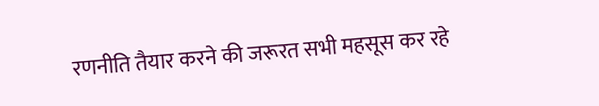रणनीति तैयार करने की जरूरत सभी महसूस कर रहे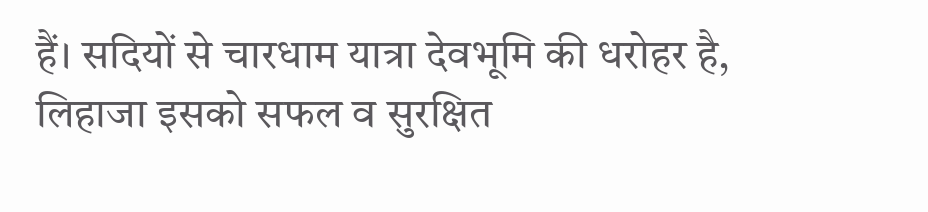हैं। सदियों से चारधाम यात्रा देवभूमि की धरोहर है, लिहाजा इसको सफल व सुरक्षित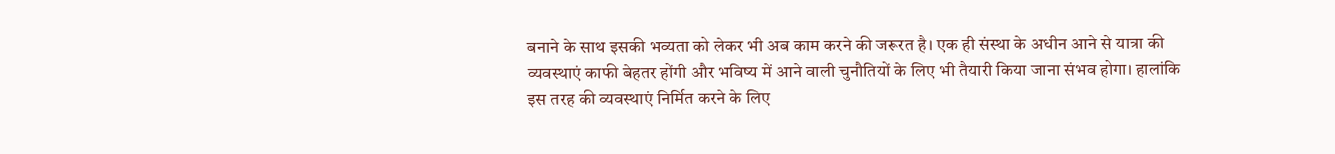बनाने के साथ इसकी भव्यता को लेकर भी अब काम करने की जरूरत है। एक ही संस्था के अधीन आने से यात्रा की व्यवस्थाएं काफी बेहतर होंगी और भविष्य में आने वाली चुनौतियों के लिए भी तैयारी किया जाना संभव होगा। हालांकि इस तरह की व्यवस्थाएं निर्मित करने के लिए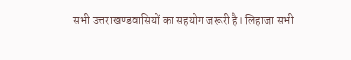सभी उत्तराखण्डवासियों का सहयोग जरूरी है। लिहाजा सभी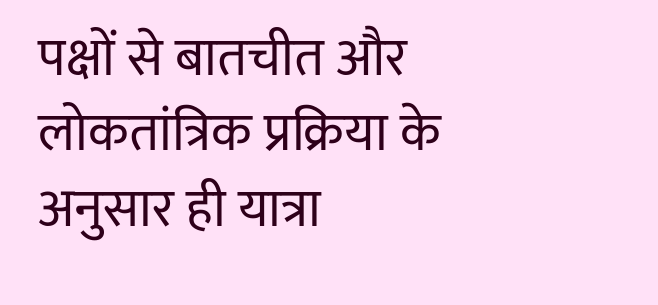पक्षों से बातचीत और लोकतांत्रिक प्रक्रिया के अनुसार ही यात्रा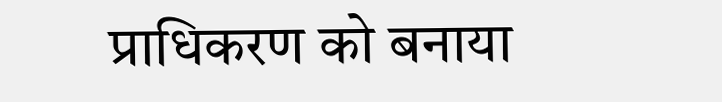प्राधिकरण को बनाया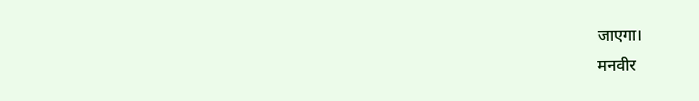जाएगा।
मनवीर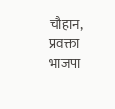चौहान, प्रवक्ता भाजपा